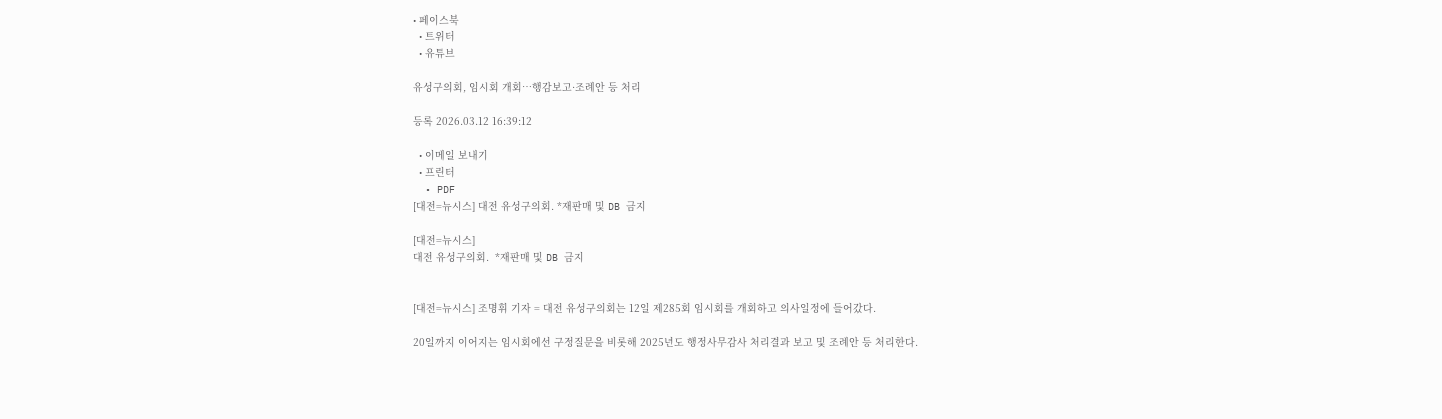• 페이스북
  • 트위터
  • 유튜브

유성구의회, 임시회 개회…행감보고·조례안 등 처리

등록 2026.03.12 16:39:12

  • 이메일 보내기
  • 프린터
  • PDF
[대전=뉴시스] 대전 유성구의회. *재판매 및 DB 금지

[대전=뉴시스]
대전 유성구의회.  *재판매 및 DB 금지


[대전=뉴시스] 조명휘 기자 = 대전 유성구의회는 12일 제285회 임시회를 개회하고 의사일정에 들어갔다.

20일까지 이어지는 임시회에선 구정질문을 비롯해 2025년도 행정사무감사 처리결과 보고 및 조례안 등 처리한다.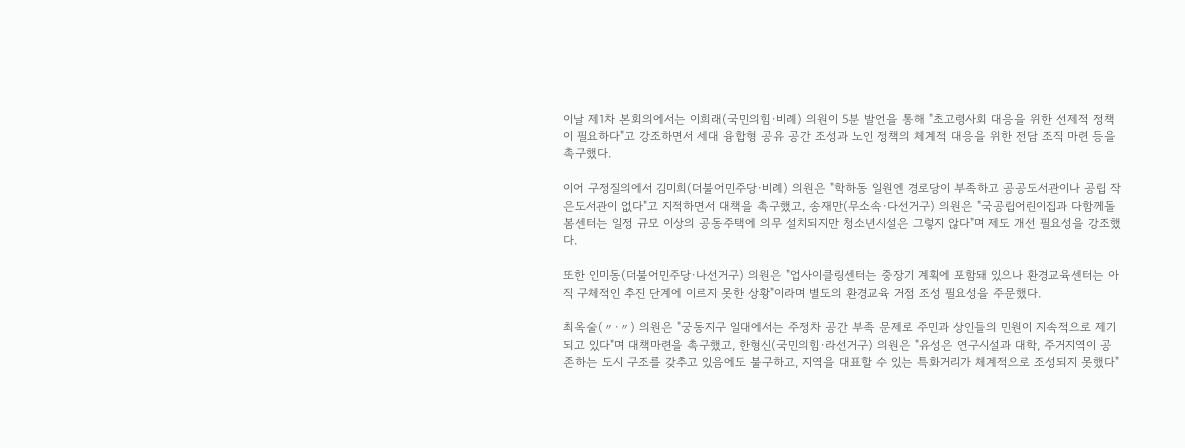이날 제1차 본회의에서는 이희래(국민의힘·비례) 의원이 5분 발언을 통해 "초고령사회 대응을 위한 선제적 정책이 필요하다"고 강조하면서 세대 융합형 공유 공간 조성과 노인 정책의 체계적 대응을 위한 전담 조직 마련 등을 촉구했다.

이어 구정질의에서 김미희(더불어민주당·비례) 의원은 "학하동 일원엔 경로당이 부족하고 공공도서관이나 공립 작은도서관이 없다"고 지적하면서 대책을 촉구했고, 송재만(무소속·다선거구) 의원은 "국공립어린이집과 다함께돌봄센터는 일정 규모 이상의 공동주택에 의무 설치되지만 청소년시설은 그렇지 않다"며 제도 개선 필요성을 강조했다.

또한 인미동(더불어민주당·나선거구) 의원은 "업사이클링센터는 중장기 계획에 포함돼 있으나 환경교육센터는 아직 구체적인 추진 단계에 이르지 못한 상황"이라며 별도의 환경교육 거점 조성 필요성을 주문했다.

최옥술(〃·〃) 의원은 "궁동지구 일대에서는 주정차 공간 부족 문제로 주민과 상인들의 민원이 지속적으로 제기되고 있다"며 대책마련을 촉구했고, 한형신(국민의힘·라선거구) 의원은 "유성은 연구시설과 대학, 주거지역이 공존하는 도시 구조를 갖추고 있음에도 불구하고, 지역을 대표할 수 있는 특화거리가 체계적으로 조성되지 못했다"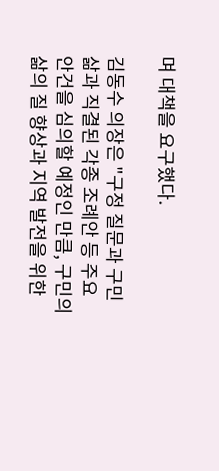며 대책을 요구했다.

김동수 의장은 "구정 질문과 구민 삶과 직결된 각종 조례안 등 주요 안건을 심의할 예정인 만큼, 구민의 삶의 질 향상과 지역 발전을 위한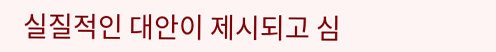실질적인 대안이 제시되고 심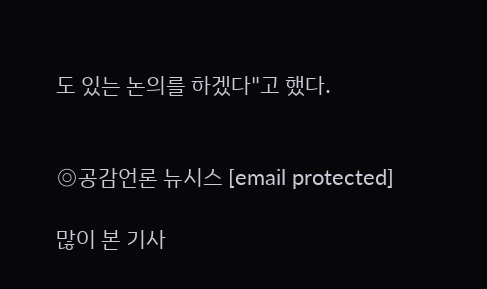도 있는 논의를 하겠다"고 했다.


◎공감언론 뉴시스 [email protected]

많이 본 기사